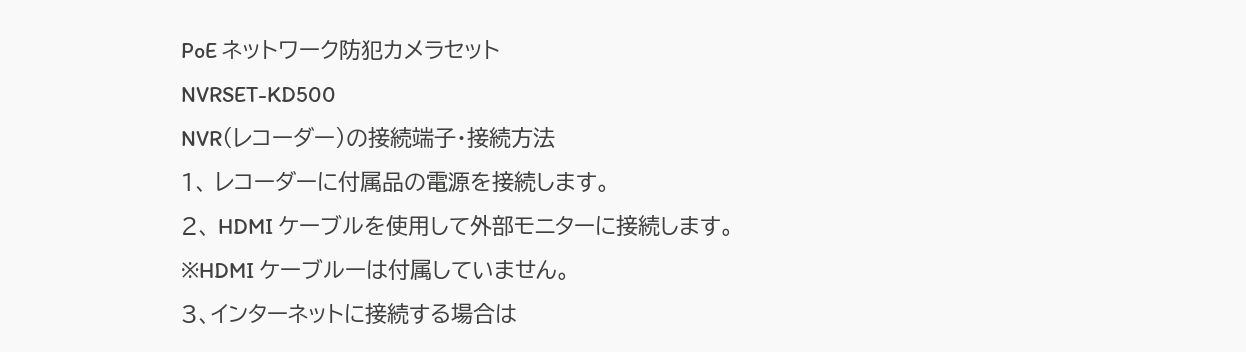PoE ネットワーク防犯カメラセット
NVRSET-KD500
NVR(レコーダー)の接続端子・接続方法
1、 レコーダーに付属品の電源を接続します。
2、 HDMI ケーブルを使用して外部モニターに接続します。
※HDMI ケーブルーは付属していません。
3、インターネットに接続する場合は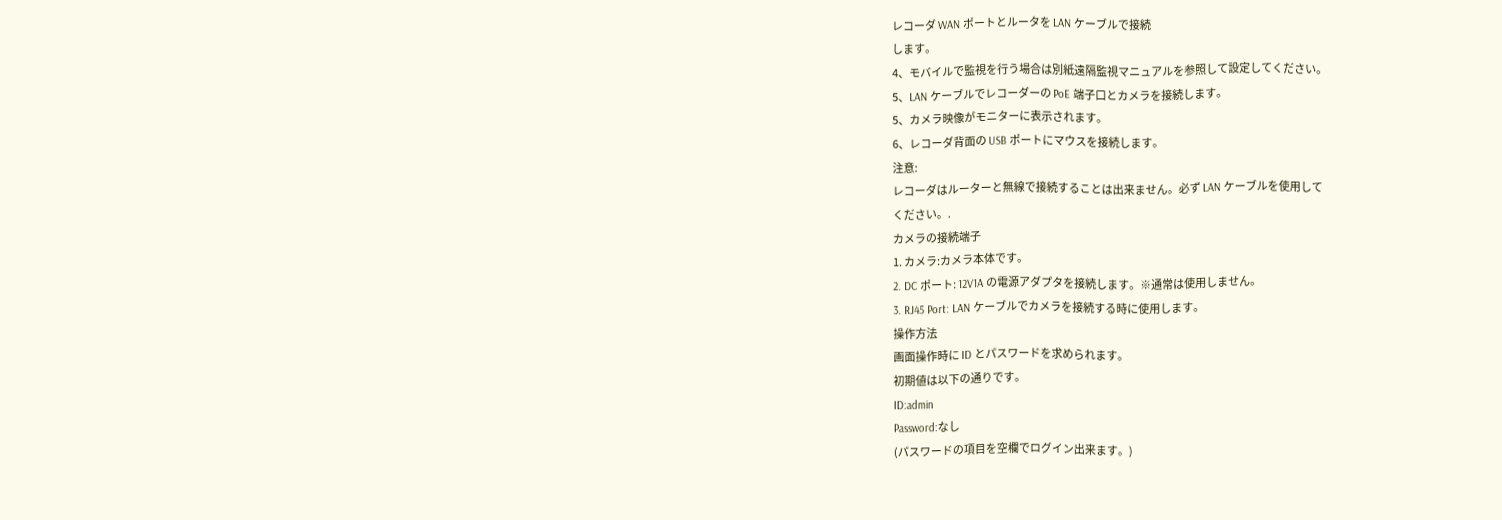レコーダ WAN ポートとルータを LAN ケーブルで接続
します。
4、モバイルで監視を行う場合は別紙遠隔監視マニュアルを参照して設定してください。
5、LAN ケーブルでレコーダーの PoE 端子口とカメラを接続します。
5、カメラ映像がモニターに表示されます。
6、レコーダ背面の USB ポートにマウスを接続します。
注意:
レコーダはルーターと無線で接続することは出来ません。必ず LAN ケーブルを使用して
ください。.
カメラの接続端子
1. カメラ:カメラ本体です。
2. DC ポート: 12V1A の電源アダプタを接続します。※通常は使用しません。
3. RJ45 Port: LAN ケーブルでカメラを接続する時に使用します。
操作方法
画面操作時に ID とパスワードを求められます。
初期値は以下の通りです。
ID:admin
Password:なし
(パスワードの項目を空欄でログイン出来ます。)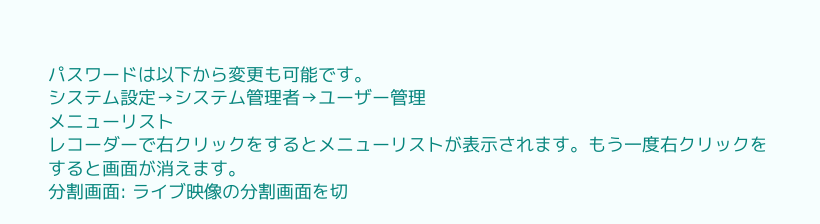パスワードは以下から変更も可能です。
システム設定→システム管理者→ユーザー管理
メニューリスト
レコーダーで右クリックをするとメニューリストが表示されます。もう一度右クリックを
すると画面が消えます。
分割画面: ライブ映像の分割画面を切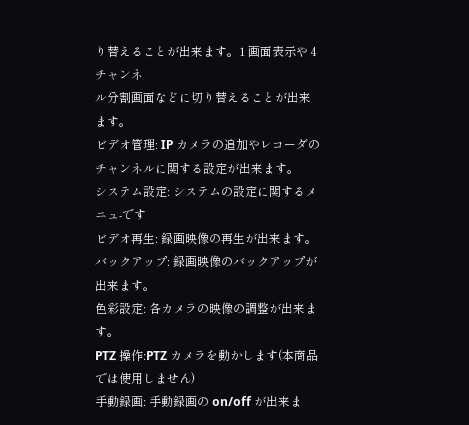り替えることが出来ます。1 画面表示や 4 チャンネ
ル分割画面などに切り替えることが出来ます。
ビデオ管理: IP カメラの追加やレコーダのチャンネルに関する設定が出来ます。
システム設定: システムの設定に関するメニュ-です
ビデオ再生: 録画映像の再生が出来ます。
バックアップ: 録画映像のバックアップが出来ます。
色彩設定: 各カメラの映像の調整が出来ます。
PTZ 操作:PTZ カメラを動かします(本商品では使用しません)
手動録画: 手動録画の on/off が出来ま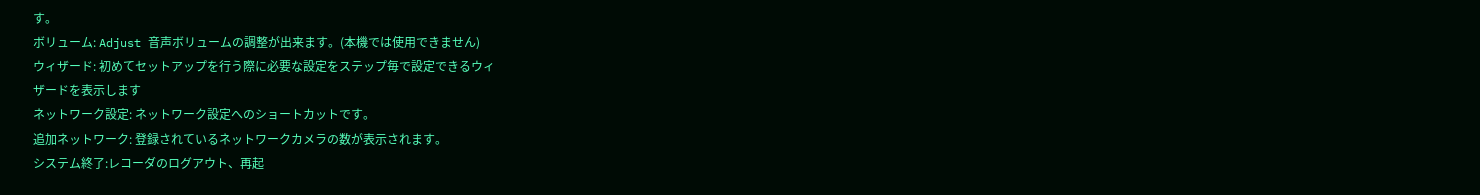す。
ボリューム: Adjust 音声ボリュームの調整が出来ます。(本機では使用できません)
ウィザード: 初めてセットアップを行う際に必要な設定をステップ毎で設定できるウィ
ザードを表示します
ネットワーク設定: ネットワーク設定へのショートカットです。
追加ネットワーク: 登録されているネットワークカメラの数が表示されます。
システム終了:レコーダのログアウト、再起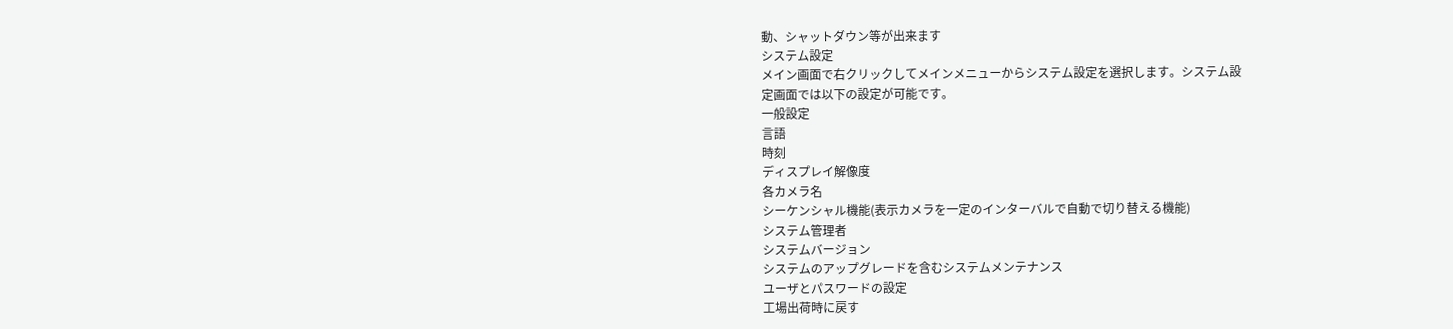動、シャットダウン等が出来ます
システム設定
メイン画面で右クリックしてメインメニューからシステム設定を選択します。システム設
定画面では以下の設定が可能です。
一般設定
言語
時刻
ディスプレイ解像度
各カメラ名
シーケンシャル機能(表示カメラを一定のインターバルで自動で切り替える機能)
システム管理者
システムバージョン
システムのアップグレードを含むシステムメンテナンス
ユーザとパスワードの設定
工場出荷時に戻す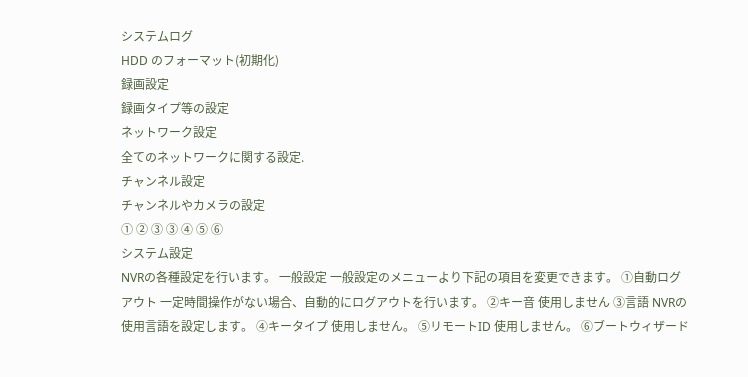システムログ
HDD のフォーマット(初期化)
録画設定
録画タイプ等の設定
ネットワーク設定
全てのネットワークに関する設定.
チャンネル設定
チャンネルやカメラの設定
① ② ③ ③ ④ ⑤ ⑥
システム設定
NVRの各種設定を行います。 一般設定 一般設定のメニューより下記の項目を変更できます。 ①自動ログアウト 一定時間操作がない場合、自動的にログアウトを行います。 ②キー音 使用しません ③言語 NVRの使用言語を設定します。 ④キータイプ 使用しません。 ⑤リモートID 使用しません。 ⑥ブートウィザード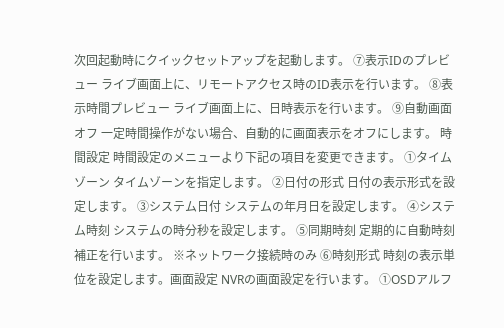次回起動時にクイックセットアップを起動します。 ⑦表示IDのプレビュー ライブ画面上に、リモートアクセス時のID表示を行います。 ⑧表示時間プレビュー ライブ画面上に、日時表示を行います。 ⑨自動画面オフ 一定時間操作がない場合、自動的に画面表示をオフにします。 時間設定 時間設定のメニューより下記の項目を変更できます。 ①タイムゾーン タイムゾーンを指定します。 ②日付の形式 日付の表示形式を設定します。 ③システム日付 システムの年月日を設定します。 ④システム時刻 システムの時分秒を設定します。 ⑤同期時刻 定期的に自動時刻補正を行います。 ※ネットワーク接続時のみ ⑥時刻形式 時刻の表示単位を設定します。画面設定 NVRの画面設定を行います。 ①OSDアルフ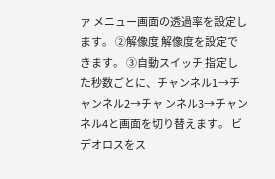ァ メニュー画面の透過率を設定します。 ②解像度 解像度を設定できます。 ③自動スイッチ 指定した秒数ごとに、チャンネル1→チャンネル2→チャ ンネル3→チャンネル4と画面を切り替えます。 ビデオロスをス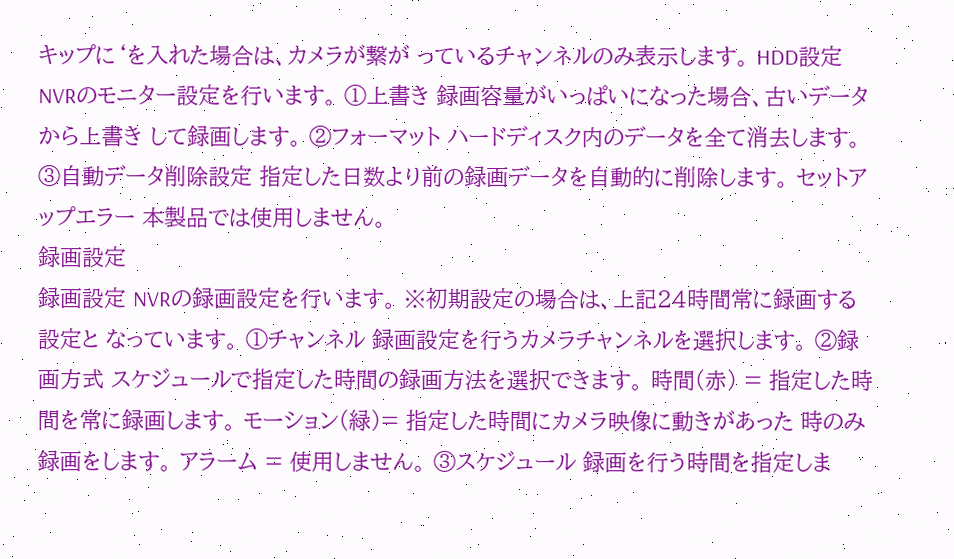キップに‘を入れた場合は、カメラが繋が っているチャンネルのみ表示します。 HDD設定 NVRのモニター設定を行います。 ①上書き 録画容量がいっぱいになった場合、古いデータから上書き して録画します。 ②フォーマット ハードディスク内のデータを全て消去します。 ③自動データ削除設定 指定した日数より前の録画データを自動的に削除します。 セットアップエラー 本製品では使用しません。
録画設定
録画設定 NVRの録画設定を行います。 ※初期設定の場合は、上記24時間常に録画する設定と なっています。 ①チャンネル 録画設定を行うカメラチャンネルを選択します。 ②録画方式 スケジュールで指定した時間の録画方法を選択できます。 時間(赤) = 指定した時間を常に録画します。 モーション(緑)= 指定した時間にカメラ映像に動きがあった 時のみ録画をします。 アラーム = 使用しません。 ③スケジュール 録画を行う時間を指定しま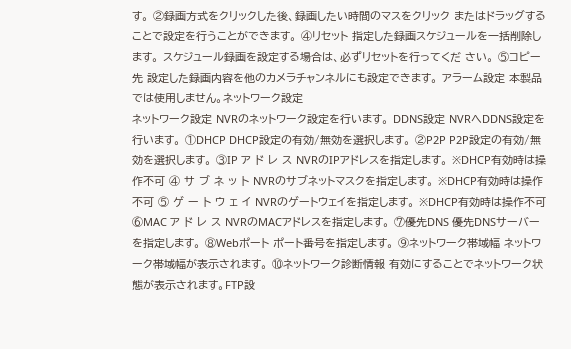す。 ②録画方式をクリックした後、録画したい時間のマスをクリック またはドラッグすることで設定を行うことができます。 ④リセット 指定した録画スケジュールを一括削除します。 スケジュール録画を設定する場合は、必ずリセットを行ってくだ さい。 ⑤コピー先 設定した録画内容を他のカメラチャンネルにも設定できます。 アラーム設定 本製品では使用しません。ネットワーク設定
ネットワーク設定 NVRのネットワーク設定を行います。 DDNS設定 NVRへDDNS設定を行います。 ①DHCP DHCP設定の有効/無効を選択します。 ②P2P P2P設定の有効/無効を選択します。 ③IP ア ド レ ス NVRのIPアドレスを指定します。 ※DHCP有効時は操作不可 ④ サ ブ ネ ッ ト NVRのサブネットマスクを指定します。 ※DHCP有効時は操作不可 ⑤ ゲ ー ト ウ ェ イ NVRのゲートウェイを指定します。 ※DHCP有効時は操作不可 ⑥MAC ア ド レ ス NVRのMACアドレスを指定します。 ⑦優先DNS 優先DNSサーバーを指定します。 ⑧Webポート ポート番号を指定します。 ⑨ネットワーク帯域幅 ネットワーク帯域幅が表示されます。 ⑩ネットワーク診断情報 有効にすることでネットワーク状態が表示されます。FTP設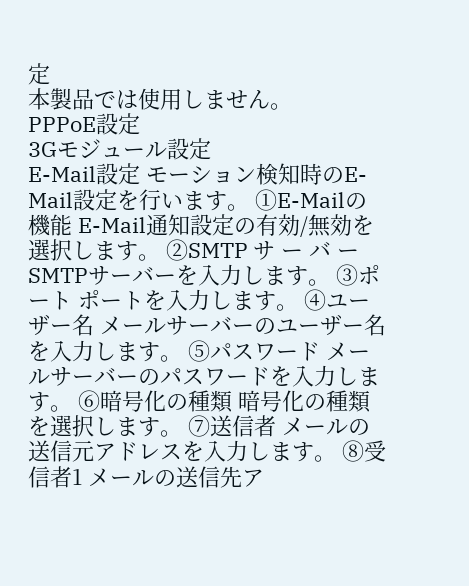定
本製品では使用しません。
PPPoE設定
3Gモジュール設定
E-Mail設定 モーション検知時のE-Mail設定を行います。 ①E-Mailの機能 E-Mail通知設定の有効/無効を選択します。 ②SMTP サ ー バ ー SMTPサーバーを入力します。 ③ポート ポートを入力します。 ④ユーザー名 メールサーバーのユーザー名を入力します。 ⑤パスワード メールサーバーのパスワードを入力します。 ⑥暗号化の種類 暗号化の種類を選択します。 ⑦送信者 メールの送信元アドレスを入力します。 ⑧受信者1 メールの送信先ア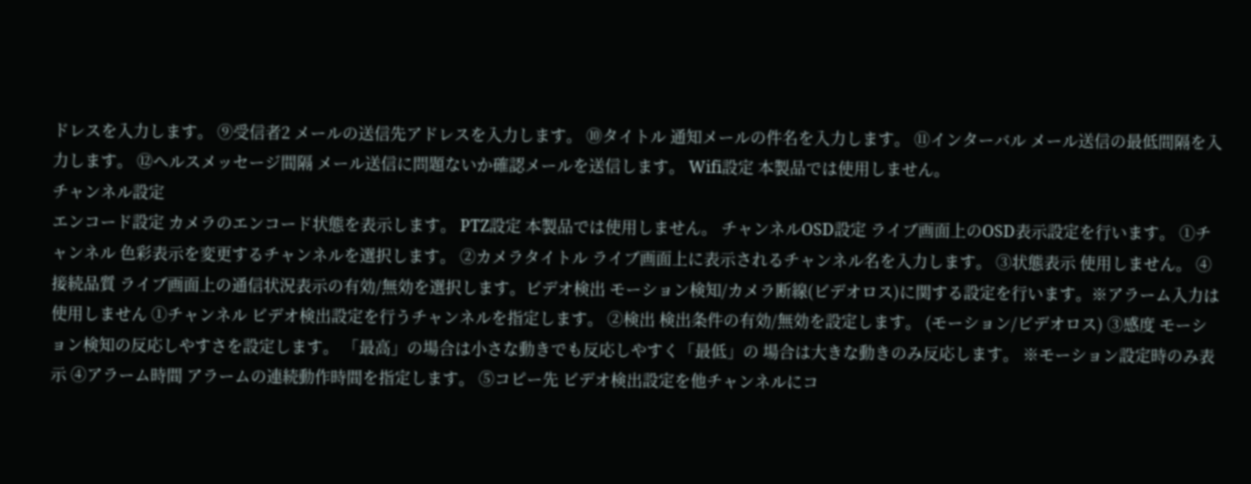ドレスを入力します。 ⑨受信者2 メールの送信先アドレスを入力します。 ⑩タイトル 通知メールの件名を入力します。 ⑪インターバル メール送信の最低間隔を入力します。 ⑫ヘルスメッセージ間隔 メール送信に問題ないか確認メールを送信します。 Wifi設定 本製品では使用しません。
チャンネル設定
エンコード設定 カメラのエンコード状態を表示します。 PTZ設定 本製品では使用しません。 チャンネルOSD設定 ライブ画面上のOSD表示設定を行います。 ①チャンネル 色彩表示を変更するチャンネルを選択します。 ②カメラタイトル ライブ画面上に表示されるチャンネル名を入力します。 ③状態表示 使用しません。 ④接続品質 ライブ画面上の通信状況表示の有効/無効を選択します。ビデオ検出 モーション検知/カメラ断線(ビデオロス)に関する設定を行います。※アラーム入力は使用しません ①チャンネル ビデオ検出設定を行うチャンネルを指定します。 ②検出 検出条件の有効/無効を設定します。 (モーション/ビデオロス) ③感度 モーション検知の反応しやすさを設定します。 「最高」の場合は小さな動きでも反応しやすく「最低」の 場合は大きな動きのみ反応します。 ※モーション設定時のみ表示 ④アラーム時間 アラームの連続動作時間を指定します。 ⑤コピー先 ビデオ検出設定を他チャンネルにコ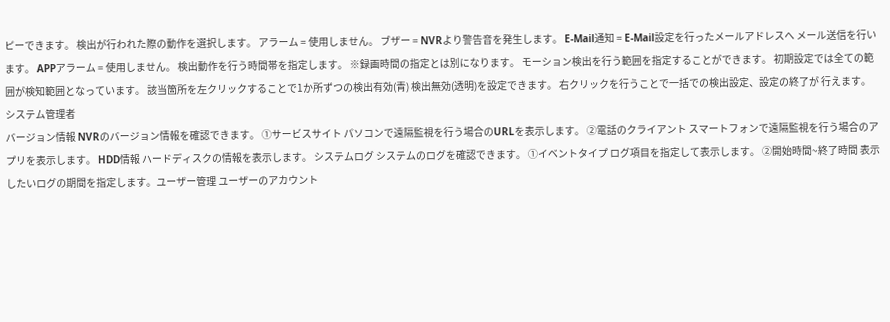ピーできます。 検出が行われた際の動作を選択します。 アラーム = 使用しません。 ブザー = NVRより警告音を発生します。 E-Mail通知 = E-Mail設定を行ったメールアドレスへ メール送信を行います。 APPアラーム = 使用しません。 検出動作を行う時間帯を指定します。 ※録画時間の指定とは別になります。 モーション検出を行う範囲を指定することができます。 初期設定では全ての範囲が検知範囲となっています。 該当箇所を左クリックすることで1か所ずつの検出有効(青) 検出無効(透明)を設定できます。 右クリックを行うことで一括での検出設定、設定の終了が 行えます。
システム管理者
バージョン情報 NVRのバージョン情報を確認できます。 ①サービスサイト パソコンで遠隔監視を行う場合のURLを表示します。 ②電話のクライアント スマートフォンで遠隔監視を行う場合のアプリを表示します。 HDD情報 ハードディスクの情報を表示します。 システムログ システムのログを確認できます。 ①イベントタイプ ログ項目を指定して表示します。 ②開始時間~終了時間 表示したいログの期間を指定します。ユーザー管理 ユーザーのアカウント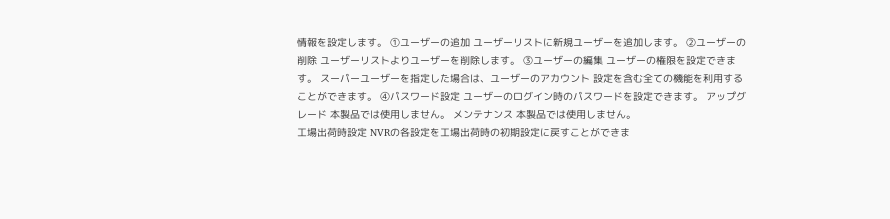情報を設定します。 ①ユーザーの追加 ユーザーリストに新規ユーザーを追加します。 ②ユーザーの削除 ユーザーリストよりユーザーを削除します。 ③ユーザーの編集 ユーザーの権限を設定できます。 スーパーユーザーを指定した場合は、ユーザーのアカウント 設定を含む全ての機能を利用することができます。 ④パスワード設定 ユーザーのログイン時のパスワードを設定できます。 アップグレード 本製品では使用しません。 メンテナンス 本製品では使用しません。
工場出荷時設定 NVRの各設定を工場出荷時の初期設定に戻すことができま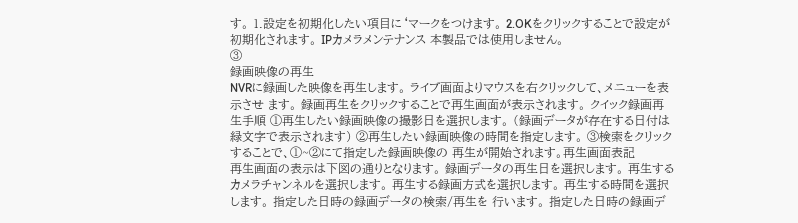す。 1.設定を初期化したい項目に‘マークをつけます。 2.OKをクリックすることで設定が初期化されます。 IPカメラメンテナンス 本製品では使用しません。
③
録画映像の再生
NVRに録画した映像を再生します。 ライブ画面よりマウスを右クリックして、メニューを表示させ ます。 録画再生をクリックすることで再生画面が表示されます。 クイック録画再生手順 ①再生したい録画映像の撮影日を選択します。 (録画データが存在する日付は緑文字で表示されます) ②再生したい録画映像の時間を指定します。 ③検索をクリックすることで、①~②にて指定した録画映像の 再生が開始されます。再生画面表記
再生画面の表示は下図の通りとなります。 録画データの再生日を選択します。 再生するカメラチャンネルを選択します。 再生する録画方式を選択します。 再生する時間を選択します。 指定した日時の録画データの検索/再生を 行います。 指定した日時の録画デ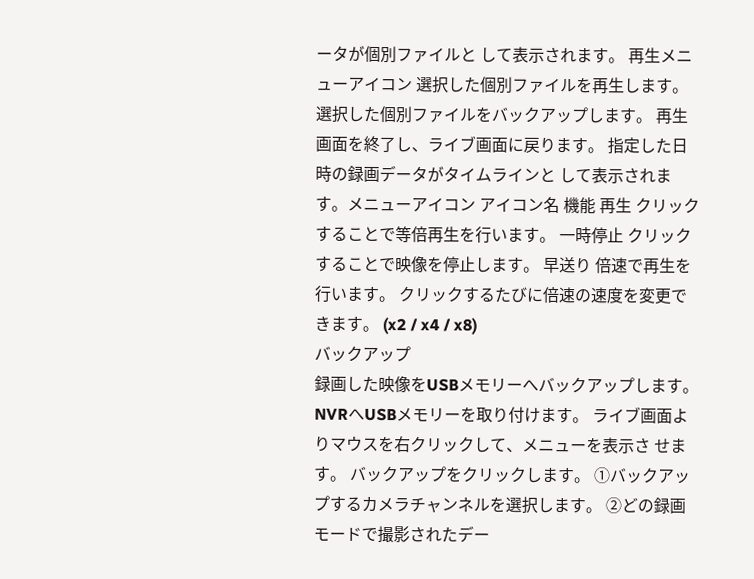ータが個別ファイルと して表示されます。 再生メニューアイコン 選択した個別ファイルを再生します。 選択した個別ファイルをバックアップします。 再生画面を終了し、ライブ画面に戻ります。 指定した日時の録画データがタイムラインと して表示されます。メニューアイコン アイコン名 機能 再生 クリックすることで等倍再生を行います。 一時停止 クリックすることで映像を停止します。 早送り 倍速で再生を行います。 クリックするたびに倍速の速度を変更できます。 (x2 / x4 / x8)
バックアップ
録画した映像をUSBメモリーへバックアップします。 NVRへUSBメモリーを取り付けます。 ライブ画面よりマウスを右クリックして、メニューを表示さ せます。 バックアップをクリックします。 ①バックアップするカメラチャンネルを選択します。 ②どの録画モードで撮影されたデー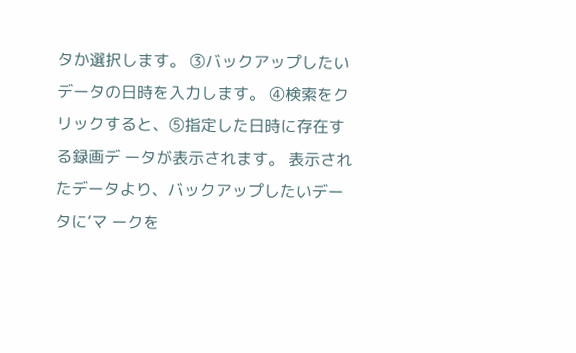タか選択します。 ③バックアップしたいデータの日時を入力します。 ④検索をクリックすると、⑤指定した日時に存在する録画デ ータが表示されます。 表示されたデータより、バックアップしたいデータに‘マ ークを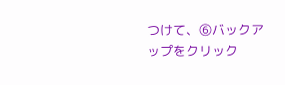つけて、⑥バックアップをクリック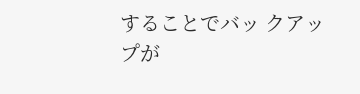することでバッ クアップが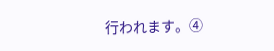行われます。④